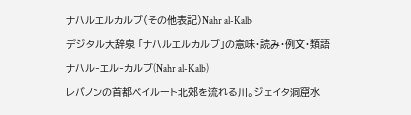ナハルエルカルブ(その他表記)Nahr al-Kalb

デジタル大辞泉 「ナハルエルカルブ」の意味・読み・例文・類語

ナハル‐エル‐カルブ(Nahr al-Kalb)

レバノンの首都ベイルート北郊を流れる川。ジェイタ洞窟水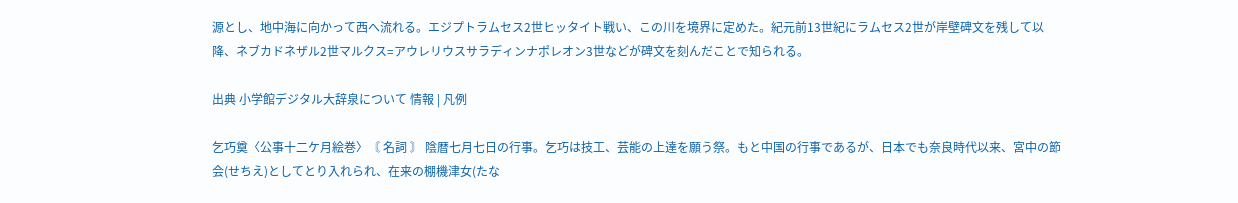源とし、地中海に向かって西へ流れる。エジプトラムセス2世ヒッタイト戦い、この川を境界に定めた。紀元前13世紀にラムセス2世が岸壁碑文を残して以降、ネブカドネザル2世マルクス=アウレリウスサラディンナポレオン3世などが碑文を刻んだことで知られる。

出典 小学館デジタル大辞泉について 情報 | 凡例

乞巧奠〈公事十二ケ月絵巻〉〘 名詞 〙 陰暦七月七日の行事。乞巧は技工、芸能の上達を願う祭。もと中国の行事であるが、日本でも奈良時代以来、宮中の節会(せちえ)としてとり入れられ、在来の棚機津女(たな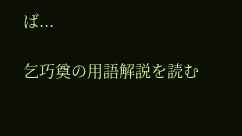ば...

乞巧奠の用語解説を読む